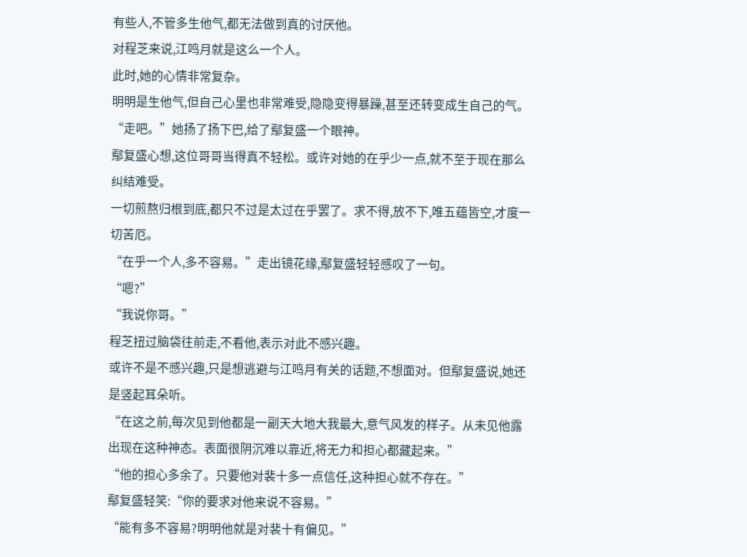有些人,不管多生他气,都无法做到真的讨厌他。
对程芝来说,江鸣月就是这么一个人。
此时,她的心情非常复杂。
明明是生他气,但自己心里也非常难受,隐隐变得暴躁,甚至还转变成生自己的气。
“走吧。”她扬了扬下巴,给了鄢复盛一个眼神。
鄢复盛心想,这位哥哥当得真不轻松。或许对她的在乎少一点,就不至于现在那么纠结难受。
一切煎熬归根到底,都只不过是太过在乎罢了。求不得,放不下,唯五蕴皆空,才度一切苦厄。
“在乎一个人,多不容易。”走出镜花缘,鄢复盛轻轻感叹了一句。
“嗯?”
“我说你哥。”
程芝扭过脑袋往前走,不看他,表示对此不感兴趣。
或许不是不感兴趣,只是想逃避与江鸣月有关的话题,不想面对。但鄢复盛说,她还是竖起耳朵听。
“在这之前,每次见到他都是一副天大地大我最大,意气风发的样子。从未见他露出现在这种神态。表面很阴沉难以靠近,将无力和担心都藏起来。”
“他的担心多余了。只要他对裴十多一点信任,这种担心就不存在。”
鄢复盛轻笑:“你的要求对他来说不容易。”
“能有多不容易?明明他就是对裴十有偏见。”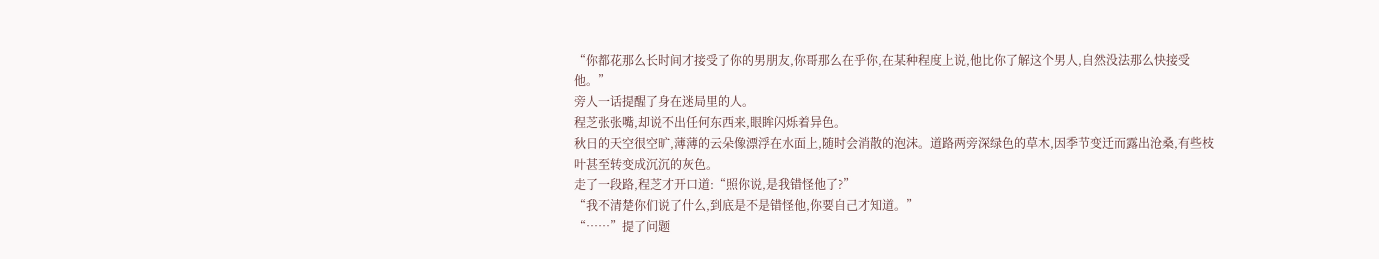“你都花那么长时间才接受了你的男朋友,你哥那么在乎你,在某种程度上说,他比你了解这个男人,自然没法那么快接受他。”
旁人一话提醒了身在迷局里的人。
程芝张张嘴,却说不出任何东西来,眼眸闪烁着异色。
秋日的天空很空旷,薄薄的云朵像漂浮在水面上,随时会消散的泡沫。道路两旁深绿色的草木,因季节变迁而露出沧桑,有些枝叶甚至转变成沉沉的灰色。
走了一段路,程芝才开口道:“照你说,是我错怪他了?”
“我不清楚你们说了什么,到底是不是错怪他,你要自己才知道。”
“……”提了问题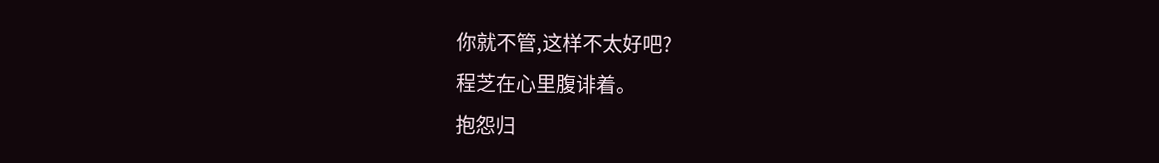你就不管,这样不太好吧?
程芝在心里腹诽着。
抱怨归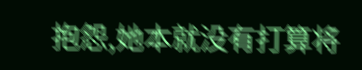抱怨,她本就没有打算将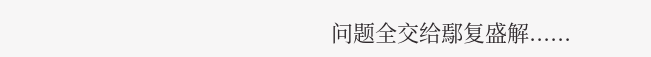问题全交给鄢复盛解......